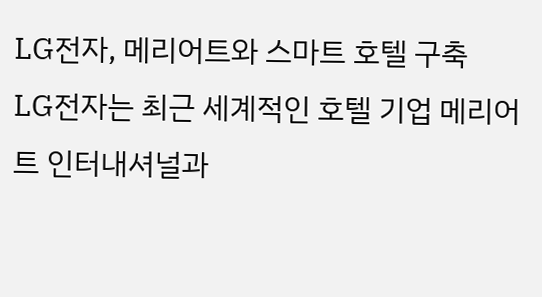LG전자, 메리어트와 스마트 호텔 구축
LG전자는 최근 세계적인 호텔 기업 메리어트 인터내셔널과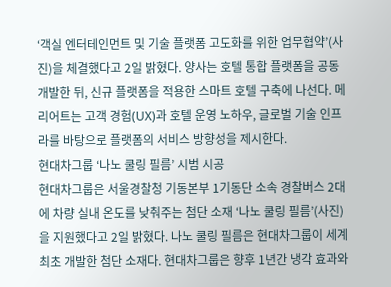‘객실 엔터테인먼트 및 기술 플랫폼 고도화를 위한 업무협약’(사진)을 체결했다고 2일 밝혔다. 양사는 호텔 통합 플랫폼을 공동 개발한 뒤, 신규 플랫폼을 적용한 스마트 호텔 구축에 나선다. 메리어트는 고객 경험(UX)과 호텔 운영 노하우, 글로벌 기술 인프라를 바탕으로 플랫폼의 서비스 방향성을 제시한다.
현대차그룹 ‘나노 쿨링 필름’ 시범 시공
현대차그룹은 서울경찰청 기동본부 1기동단 소속 경찰버스 2대에 차량 실내 온도를 낮춰주는 첨단 소재 ‘나노 쿨링 필름’(사진)을 지원했다고 2일 밝혔다. 나노 쿨링 필름은 현대차그룹이 세계 최초 개발한 첨단 소재다. 현대차그룹은 향후 1년간 냉각 효과와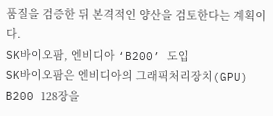품질을 검증한 뒤 본격적인 양산을 검토한다는 계획이다.
SK바이오팜, 엔비디아 ‘B200’ 도입
SK바이오팜은 엔비디아의 그래픽처리장치(GPU) B200 128장을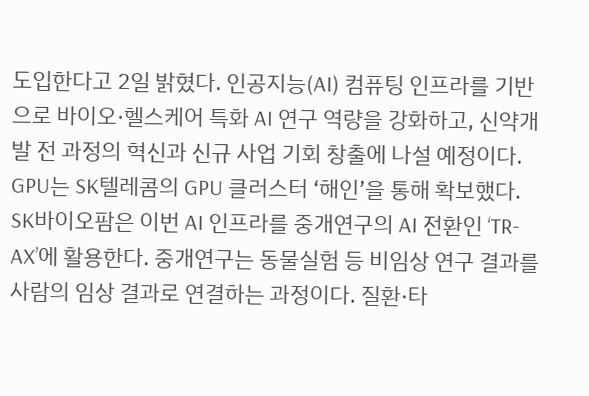도입한다고 2일 밝혔다. 인공지능(AI) 컴퓨팅 인프라를 기반으로 바이오·헬스케어 특화 AI 연구 역량을 강화하고, 신약개발 전 과정의 혁신과 신규 사업 기회 창출에 나설 예정이다. GPU는 SK텔레콤의 GPU 클러스터 ‘해인’을 통해 확보했다. SK바이오팜은 이번 AI 인프라를 중개연구의 AI 전환인 ‘TR-AX’에 활용한다. 중개연구는 동물실험 등 비임상 연구 결과를 사람의 임상 결과로 연결하는 과정이다. 질환·타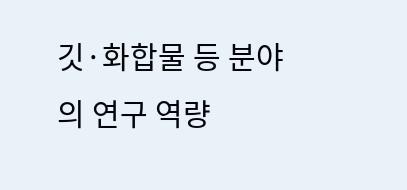깃·화합물 등 분야의 연구 역량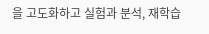을 고도화하고 실험과 분석, 재학습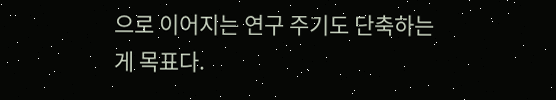으로 이어지는 연구 주기도 단축하는 게 목표다.